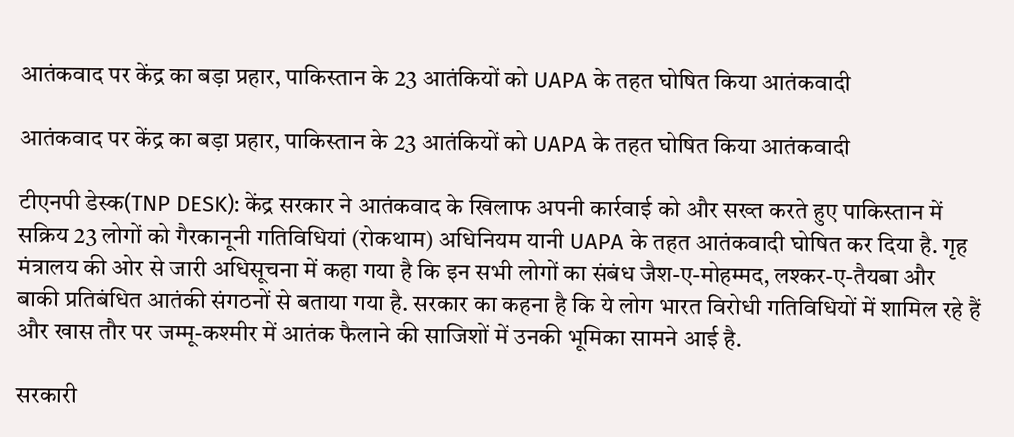आतंकवाद पर केंद्र का बड़ा प्रहार, पाकिस्तान के 23 आतंकियों को UAPA के तहत घोषित किया आतंकवादी

आतंकवाद पर केंद्र का बड़ा प्रहार, पाकिस्तान के 23 आतंकियों को UAPA के तहत घोषित किया आतंकवादी

टीएनपी डेस्क(TNP DESK): केंद्र सरकार ने आतंकवाद के खिलाफ अपनी कार्रवाई को और सख्त करते हुए पाकिस्तान में सक्रिय 23 लोगों को गैरकानूनी गतिविधियां (रोकथाम) अधिनियम यानी UAPA के तहत आतंकवादी घोषित कर दिया है. गृह मंत्रालय की ओर से जारी अधिसूचना में कहा गया है कि इन सभी लोगों का संबंध जैश-ए-मोहम्मद, लश्कर-ए-तैयबा और बाकी प्रतिबंधित आतंकी संगठनों से बताया गया है. सरकार का कहना है कि ये लोग भारत विरोधी गतिविधियों में शामिल रहे हैं और खास तौर पर जम्मू-कश्मीर में आतंक फैलाने की साजिशों में उनकी भूमिका सामने आई है.

सरकारी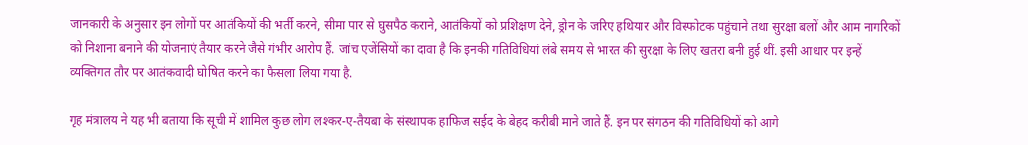जानकारी के अनुसार इन लोगों पर आतंकियों की भर्ती करने, सीमा पार से घुसपैठ कराने, आतंकियों को प्रशिक्षण देने, ड्रोन के जरिए हथियार और विस्फोटक पहुंचाने तथा सुरक्षा बलों और आम नागरिकों को निशाना बनाने की योजनाएं तैयार करने जैसे गंभीर आरोप हैं. जांच एजेंसियों का दावा है कि इनकी गतिविधियां लंबे समय से भारत की सुरक्षा के लिए खतरा बनी हुई थीं. इसी आधार पर इन्हें व्यक्तिगत तौर पर आतंकवादी घोषित करने का फैसला लिया गया है.

गृह मंत्रालय ने यह भी बताया कि सूची में शामिल कुछ लोग लश्कर-ए-तैयबा के संस्थापक हाफिज सईद के बेहद करीबी माने जाते हैं. इन पर संगठन की गतिविधियों को आगे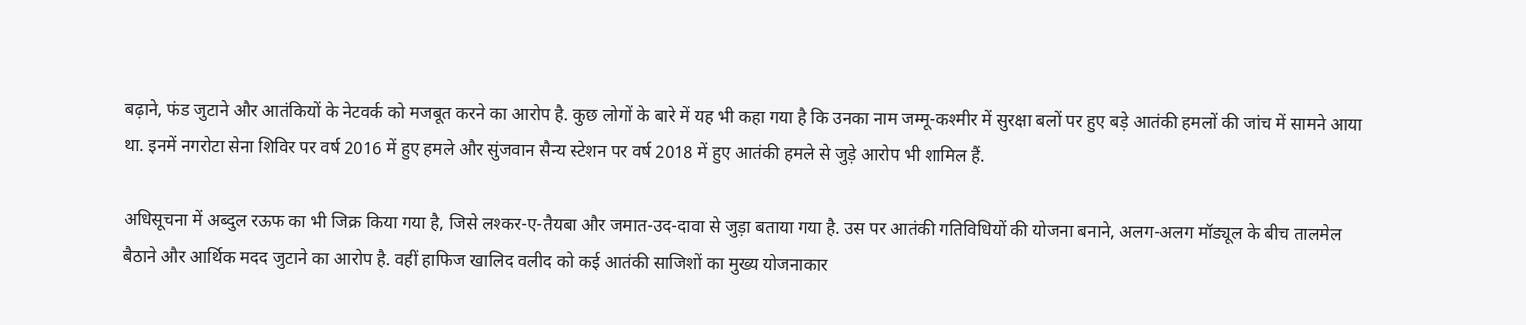बढ़ाने, फंड जुटाने और आतंकियों के नेटवर्क को मजबूत करने का आरोप है. कुछ लोगों के बारे में यह भी कहा गया है कि उनका नाम जम्मू-कश्मीर में सुरक्षा बलों पर हुए बड़े आतंकी हमलों की जांच में सामने आया था. इनमें नगरोटा सेना शिविर पर वर्ष 2016 में हुए हमले और सुंजवान सैन्य स्टेशन पर वर्ष 2018 में हुए आतंकी हमले से जुड़े आरोप भी शामिल हैं.

अधिसूचना में अब्दुल रऊफ का भी जिक्र किया गया है, जिसे लश्कर-ए-तैयबा और जमात-उद-दावा से जुड़ा बताया गया है. उस पर आतंकी गतिविधियों की योजना बनाने, अलग-अलग मॉड्यूल के बीच तालमेल बैठाने और आर्थिक मदद जुटाने का आरोप है. वहीं हाफिज खालिद वलीद को कई आतंकी साजिशों का मुख्य योजनाकार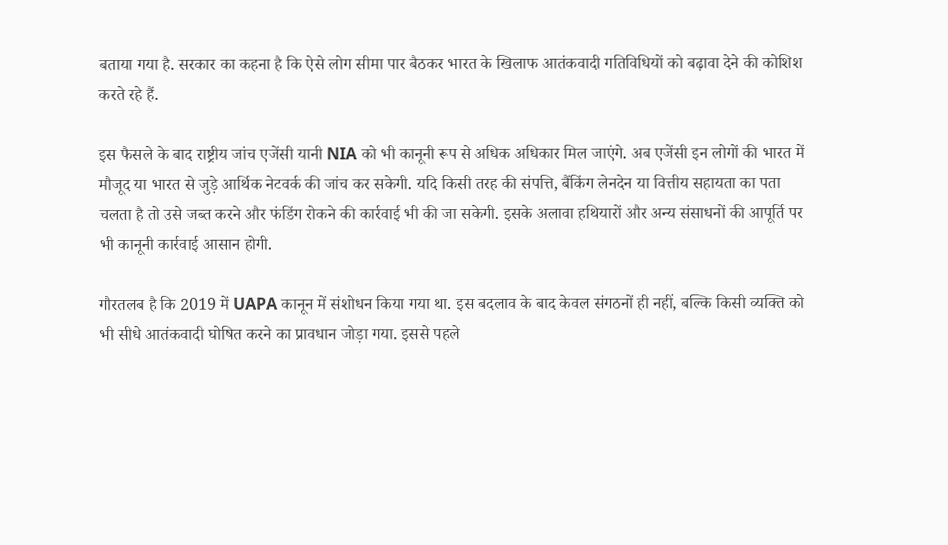बताया गया है. सरकार का कहना है कि ऐसे लोग सीमा पार बैठकर भारत के खिलाफ आतंकवादी गतिविधियों को बढ़ावा देने की कोशिश करते रहे हैं.

इस फैसले के बाद राष्ट्रीय जांच एजेंसी यानी NIA को भी कानूनी रूप से अधिक अधिकार मिल जाएंगे. अब एजेंसी इन लोगों की भारत में मौजूद या भारत से जुड़े आर्थिक नेटवर्क की जांच कर सकेगी. यदि किसी तरह की संपत्ति, बैंकिंग लेनदेन या वित्तीय सहायता का पता चलता है तो उसे जब्त करने और फंडिंग रोकने की कार्रवाई भी की जा सकेगी. इसके अलावा हथियारों और अन्य संसाधनों की आपूर्ति पर भी कानूनी कार्रवाई आसान होगी.

गौरतलब है कि 2019 में UAPA कानून में संशोधन किया गया था. इस बदलाव के बाद केवल संगठनों ही नहीं, बल्कि किसी व्यक्ति को भी सीधे आतंकवादी घोषित करने का प्रावधान जोड़ा गया. इससे पहले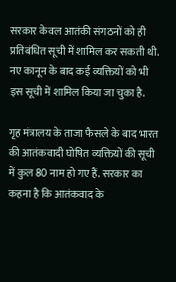सरकार केवल आतंकी संगठनों को ही प्रतिबंधित सूची में शामिल कर सकती थी. नए कानून के बाद कई व्यक्तियों को भी इस सूची में शामिल किया जा चुका है.

गृह मंत्रालय के ताजा फैसले के बाद भारत की आतंकवादी घोषित व्यक्तियों की सूची में कुल 80 नाम हो गए हैं. सरकार का कहना है कि आतंकवाद के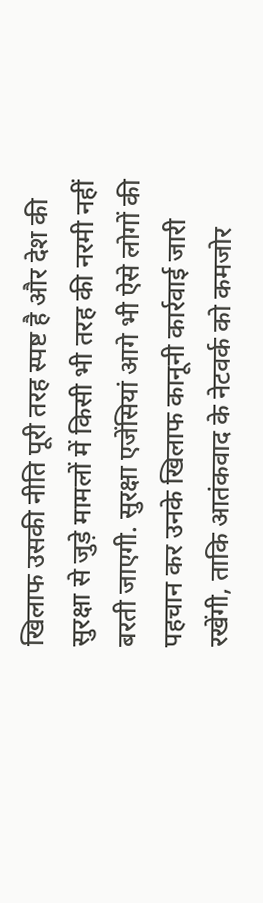खिलाफ उसकी नीति पूरी तरह स्पष्ट है और देश की सुरक्षा से जुड़े मामलों में किसी भी तरह की नरमी नहीं बरती जाएगी. सुरक्षा एजेंसियां आगे भी ऐसे लोगों की पहचान कर उनके खिलाफ कानूनी कार्रवाई जारी रखेंगी, ताकि आतंकवाद के नेटवर्क को कमजोर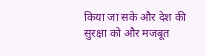किया जा सके और देश की सुरक्षा को और मजबूत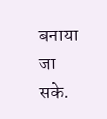बनाया जा सके.